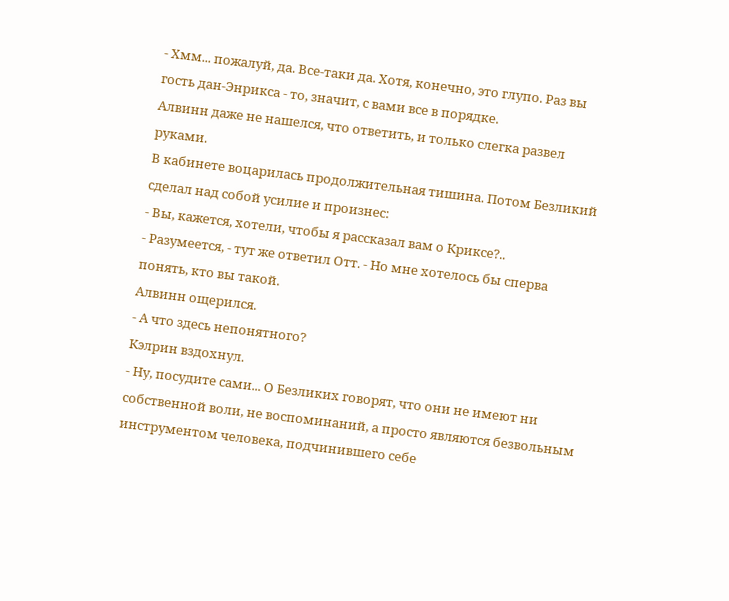- Хмм... пожалуй, да. Все-таки да. Хотя, конечно, это глупо. Раз вы гость дан-Энрикса - то, значит, с вами все в порядке.
Алвинн даже не нашелся, что ответить, и только слегка развел руками.
В кабинете воцарилась продолжительная тишина. Потом Безликий сделал над собой усилие и произнес:
- Вы, кажется, хотели, чтобы я рассказал вам о Криксе?..
- Разумеется, - тут же ответил Отт. - Но мне хотелось бы сперва понять, кто вы такой.
Алвинн ощерился.
- А что здесь непонятного?
Кэлрин вздохнул.
- Ну, посудите сами... О Безликих говорят, что они не имеют ни собственной воли, не воспоминаний, а просто являются безвольным инструментом человека, подчинившего себе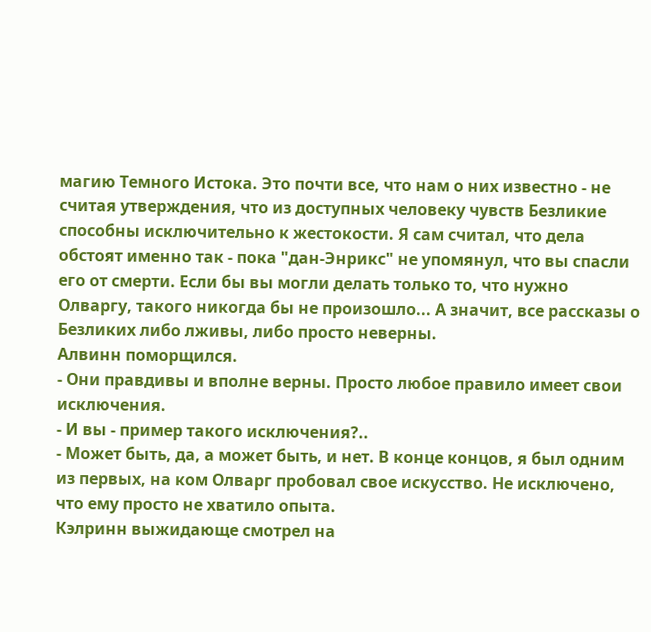магию Темного Истока. Это почти все, что нам о них известно - не считая утверждения, что из доступных человеку чувств Безликие способны исключительно к жестокости. Я сам считал, что дела обстоят именно так - пока "дан-Энрикс" не упомянул, что вы спасли его от смерти. Если бы вы могли делать только то, что нужно Олваргу, такого никогда бы не произошло... А значит, все рассказы о Безликих либо лживы, либо просто неверны.
Алвинн поморщился.
- Они правдивы и вполне верны. Просто любое правило имеет свои исключения.
- И вы - пример такого исключения?..
- Может быть, да, а может быть, и нет. В конце концов, я был одним из первых, на ком Олварг пробовал свое искусство. Не исключено, что ему просто не хватило опыта.
Кэлринн выжидающе смотрел на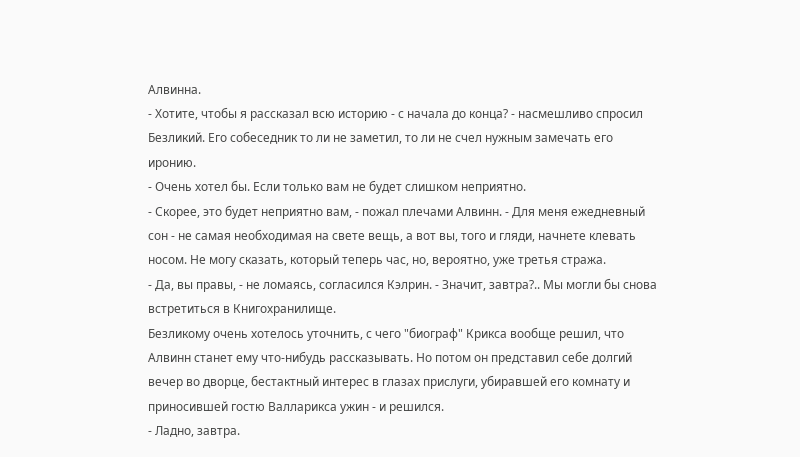Алвинна.
- Хотите, чтобы я рассказал всю историю - с начала до конца? - насмешливо спросил Безликий. Его собеседник то ли не заметил, то ли не счел нужным замечать его иронию.
- Очень хотел бы. Если только вам не будет слишком неприятно.
- Скорее, это будет неприятно вам, - пожал плечами Алвинн. - Для меня ежедневный сон - не самая необходимая на свете вещь, а вот вы, того и гляди, начнете клевать носом. Не могу сказать, который теперь час, но, вероятно, уже третья стража.
- Да, вы правы, - не ломаясь, согласился Кэлрин. - Значит, завтра?.. Мы могли бы снова встретиться в Книгохранилище.
Безликому очень хотелось уточнить, с чего "биограф" Крикса вообще решил, что Алвинн станет ему что-нибудь рассказывать. Но потом он представил себе долгий вечер во дворце, бестактный интерес в глазах прислуги, убиравшей его комнату и приносившей гостю Валларикса ужин - и решился.
- Ладно, завтра.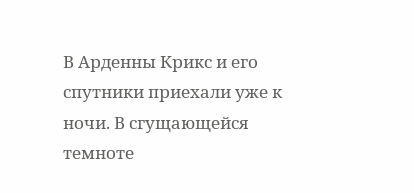В Арденны Крикс и его спутники приехали уже к ночи. В сгущающейся темноте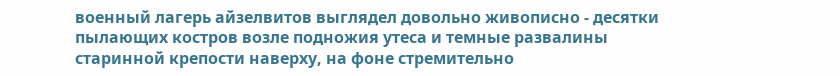военный лагерь айзелвитов выглядел довольно живописно - десятки пылающих костров возле подножия утеса и темные развалины старинной крепости наверху, на фоне стремительно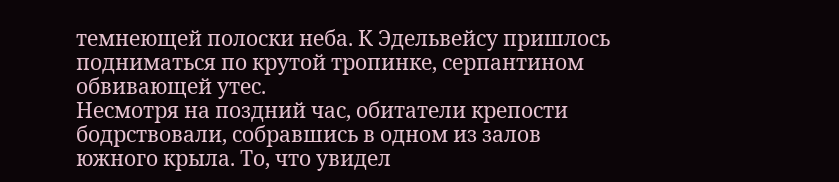темнеющей полоски неба. К Эдельвейсу пришлось подниматься по крутой тропинке, серпантином обвивающей утес.
Несмотря на поздний час, обитатели крепости бодрствовали, собравшись в одном из залов южного крыла. То, что увидел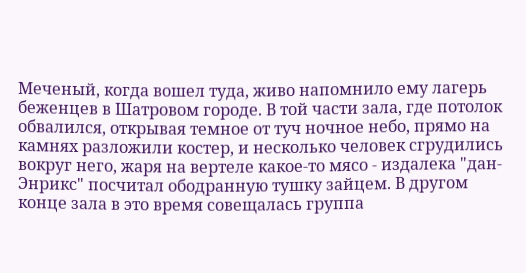Меченый, когда вошел туда, живо напомнило ему лагерь беженцев в Шатровом городе. В той части зала, где потолок обвалился, открывая темное от туч ночное небо, прямо на камнях разложили костер, и несколько человек сгрудились вокруг него, жаря на вертеле какое-то мясо - издалека "дан-Энрикс" посчитал ободранную тушку зайцем. В другом конце зала в это время совещалась группа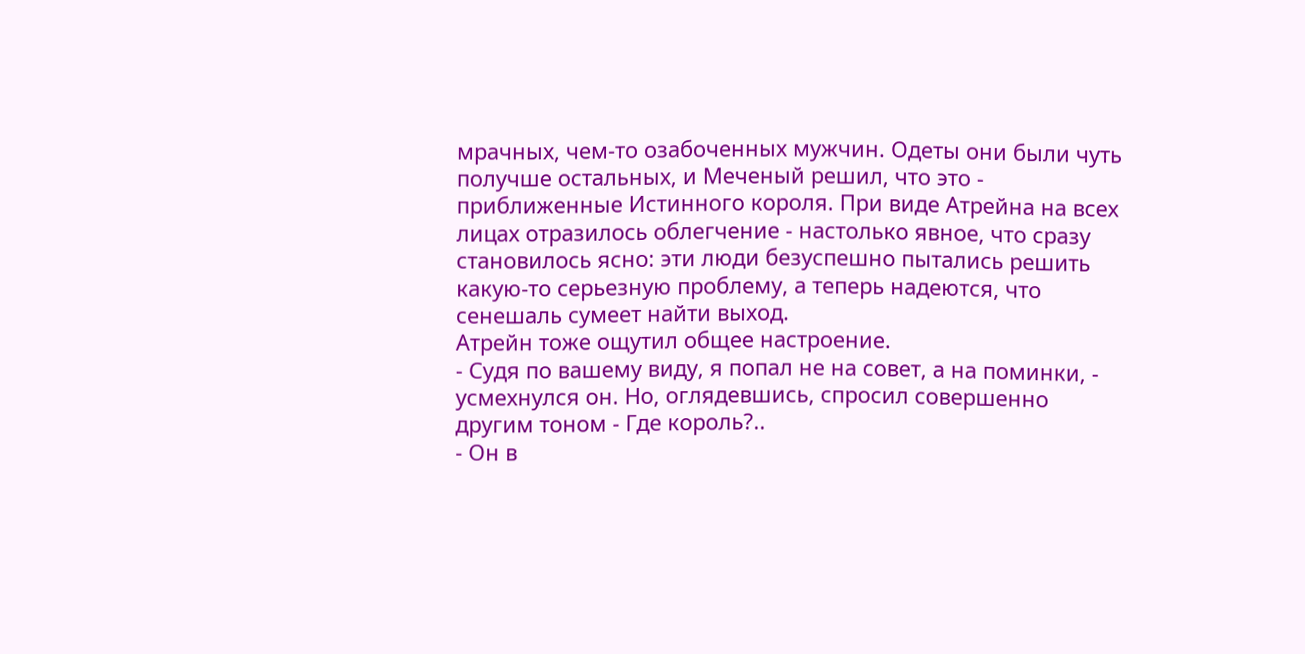мрачных, чем-то озабоченных мужчин. Одеты они были чуть получше остальных, и Меченый решил, что это - приближенные Истинного короля. При виде Атрейна на всех лицах отразилось облегчение - настолько явное, что сразу становилось ясно: эти люди безуспешно пытались решить какую-то серьезную проблему, а теперь надеются, что сенешаль сумеет найти выход.
Атрейн тоже ощутил общее настроение.
- Судя по вашему виду, я попал не на совет, а на поминки, - усмехнулся он. Но, оглядевшись, спросил совершенно другим тоном - Где король?..
- Он в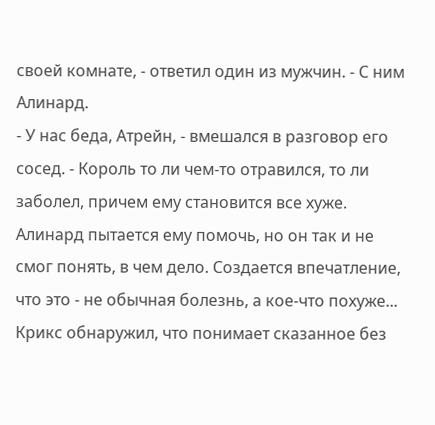своей комнате, - ответил один из мужчин. - С ним Алинард.
- У нас беда, Атрейн, - вмешался в разговор его сосед. - Король то ли чем-то отравился, то ли заболел, причем ему становится все хуже. Алинард пытается ему помочь, но он так и не смог понять, в чем дело. Создается впечатление, что это - не обычная болезнь, а кое-что похуже...
Крикс обнаружил, что понимает сказанное без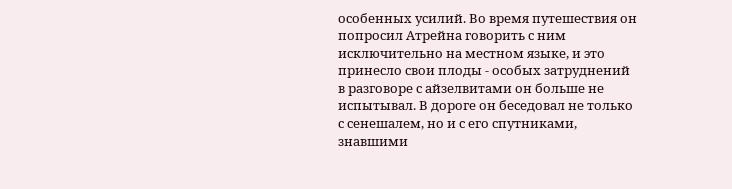особенных усилий. Во время путешествия он попросил Атрейна говорить с ним исключительно на местном языке, и это принесло свои плоды - особых затруднений в разговоре с айзелвитами он больше не испытывал. В дороге он беседовал не только с сенешалем, но и с его спутниками, знавшими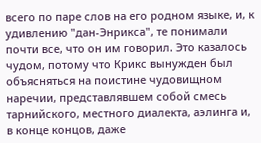всего по паре слов на его родном языке, и, к удивлению "дан-Энрикса", те понимали почти все, что он им говорил. Это казалось чудом, потому что Крикс вынужден был объясняться на поистине чудовищном наречии, представлявшем собой смесь тарнийского, местного диалекта, аэлинга и, в конце концов, даже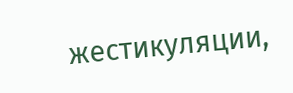жестикуляции,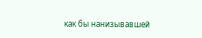как бы нанизывавшей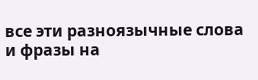все эти разноязычные слова и фразы на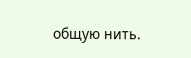общую нить.